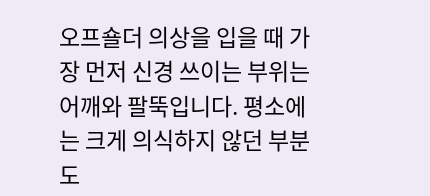오프숄더 의상을 입을 때 가장 먼저 신경 쓰이는 부위는 어깨와 팔뚝입니다. 평소에는 크게 의식하지 않던 부분도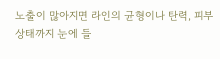노출이 많아지면 라인의 균형이나 탄력, 피부 상태까지 눈에 들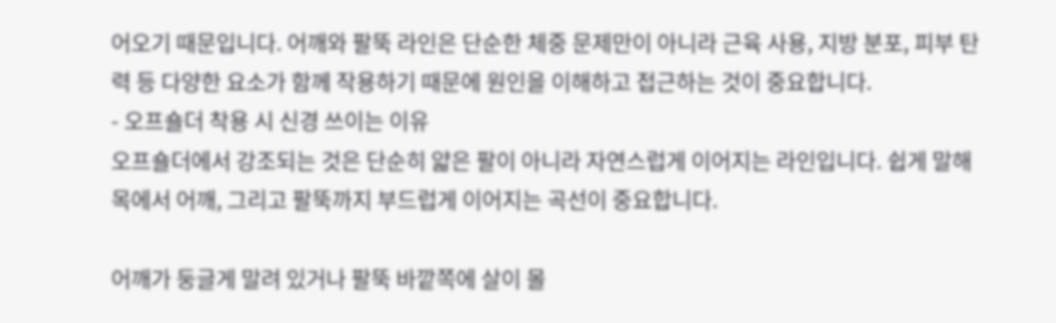어오기 때문입니다. 어깨와 팔뚝 라인은 단순한 체중 문제만이 아니라 근육 사용, 지방 분포, 피부 탄력 등 다양한 요소가 함께 작용하기 때문에 원인을 이해하고 접근하는 것이 중요합니다.
- 오프숄더 착용 시 신경 쓰이는 이유
오프숄더에서 강조되는 것은 단순히 얇은 팔이 아니라 자연스럽게 이어지는 라인입니다. 쉽게 말해 목에서 어깨, 그리고 팔뚝까지 부드럽게 이어지는 곡선이 중요합니다.

어깨가 둥글게 말려 있거나 팔뚝 바깥쪽에 살이 몰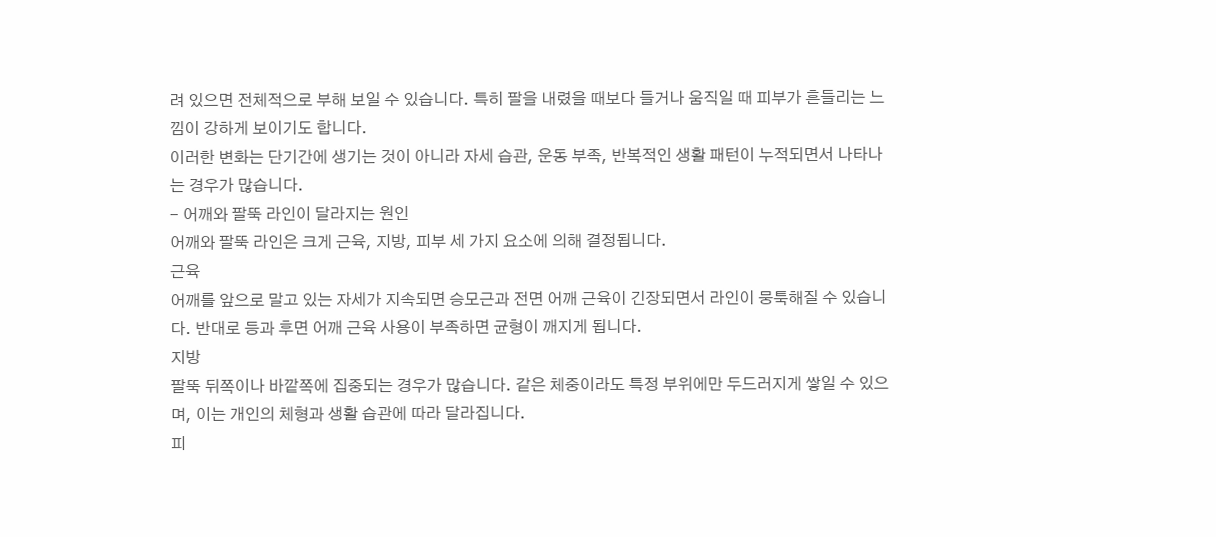려 있으면 전체적으로 부해 보일 수 있습니다. 특히 팔을 내렸을 때보다 들거나 움직일 때 피부가 흔들리는 느낌이 강하게 보이기도 합니다.
이러한 변화는 단기간에 생기는 것이 아니라 자세 습관, 운동 부족, 반복적인 생활 패턴이 누적되면서 나타나는 경우가 많습니다.
- 어깨와 팔뚝 라인이 달라지는 원인
어깨와 팔뚝 라인은 크게 근육, 지방, 피부 세 가지 요소에 의해 결정됩니다.
근육
어깨를 앞으로 말고 있는 자세가 지속되면 승모근과 전면 어깨 근육이 긴장되면서 라인이 뭉툭해질 수 있습니다. 반대로 등과 후면 어깨 근육 사용이 부족하면 균형이 깨지게 됩니다.
지방
팔뚝 뒤쪽이나 바깥쪽에 집중되는 경우가 많습니다. 같은 체중이라도 특정 부위에만 두드러지게 쌓일 수 있으며, 이는 개인의 체형과 생활 습관에 따라 달라집니다.
피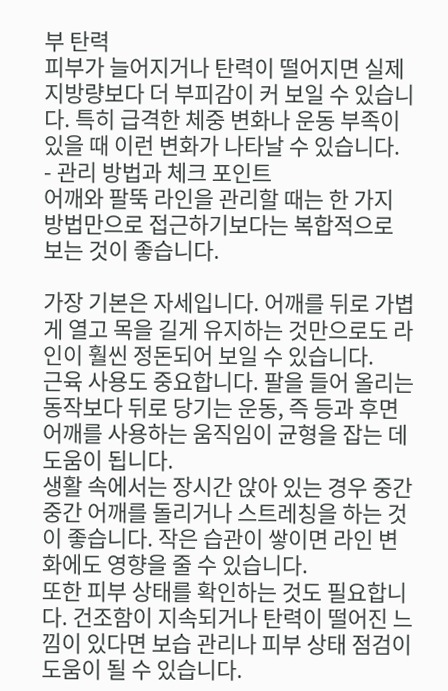부 탄력
피부가 늘어지거나 탄력이 떨어지면 실제 지방량보다 더 부피감이 커 보일 수 있습니다. 특히 급격한 체중 변화나 운동 부족이 있을 때 이런 변화가 나타날 수 있습니다.
- 관리 방법과 체크 포인트
어깨와 팔뚝 라인을 관리할 때는 한 가지 방법만으로 접근하기보다는 복합적으로 보는 것이 좋습니다.

가장 기본은 자세입니다. 어깨를 뒤로 가볍게 열고 목을 길게 유지하는 것만으로도 라인이 훨씬 정돈되어 보일 수 있습니다.
근육 사용도 중요합니다. 팔을 들어 올리는 동작보다 뒤로 당기는 운동, 즉 등과 후면 어깨를 사용하는 움직임이 균형을 잡는 데 도움이 됩니다.
생활 속에서는 장시간 앉아 있는 경우 중간중간 어깨를 돌리거나 스트레칭을 하는 것이 좋습니다. 작은 습관이 쌓이면 라인 변화에도 영향을 줄 수 있습니다.
또한 피부 상태를 확인하는 것도 필요합니다. 건조함이 지속되거나 탄력이 떨어진 느낌이 있다면 보습 관리나 피부 상태 점검이 도움이 될 수 있습니다.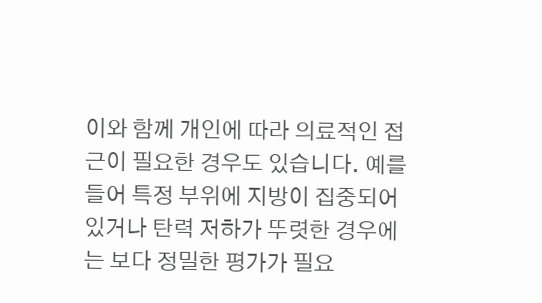이와 함께 개인에 따라 의료적인 접근이 필요한 경우도 있습니다. 예를 들어 특정 부위에 지방이 집중되어 있거나 탄력 저하가 뚜렷한 경우에는 보다 정밀한 평가가 필요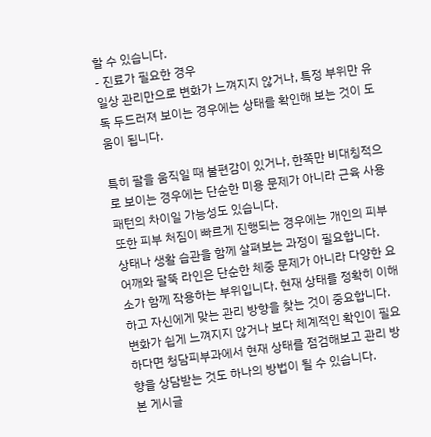할 수 있습니다.
- 진료가 필요한 경우
일상 관리만으로 변화가 느껴지지 않거나, 특정 부위만 유독 두드러져 보이는 경우에는 상태를 확인해 보는 것이 도움이 됩니다.

특히 팔을 움직일 때 불편감이 있거나, 한쪽만 비대칭적으로 보이는 경우에는 단순한 미용 문제가 아니라 근육 사용 패턴의 차이일 가능성도 있습니다.
또한 피부 처짐이 빠르게 진행되는 경우에는 개인의 피부 상태나 생활 습관을 함께 살펴보는 과정이 필요합니다.
어깨와 팔뚝 라인은 단순한 체중 문제가 아니라 다양한 요소가 함께 작용하는 부위입니다. 현재 상태를 정확히 이해하고 자신에게 맞는 관리 방향을 찾는 것이 중요합니다. 변화가 쉽게 느껴지지 않거나 보다 체계적인 확인이 필요하다면 청담피부과에서 현재 상태를 점검해보고 관리 방향을 상담받는 것도 하나의 방법이 될 수 있습니다.
본 게시글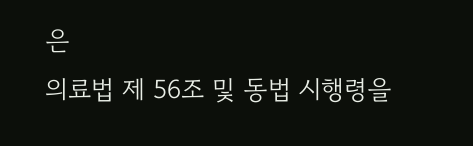은
의료법 제 56조 및 동법 시행령을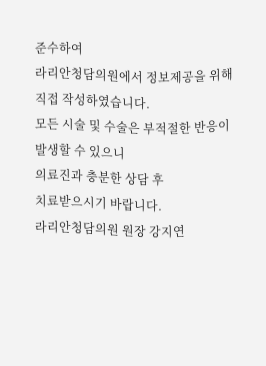준수하여
라리안청담의원에서 정보제공을 위해
직접 작성하였습니다.
모든 시술 및 수술은 부적절한 반응이
발생할 수 있으니
의료진과 충분한 상담 후
치료받으시기 바랍니다.
라리안청담의원 원장 강지연